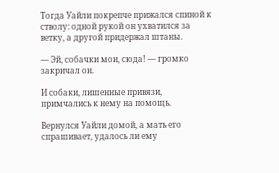Тогда Уайли покрепче прижался спиной к стволу: одной рукой он ухватился за ветку, а другой придержал штаны.

— Эй, собачки мои, сюда! — громко закричал он.

И собаки, лишенные привязи, примчались к нему на помощь.

Вернулся Уайли домой, а мать его спрашивает, удалось ли ему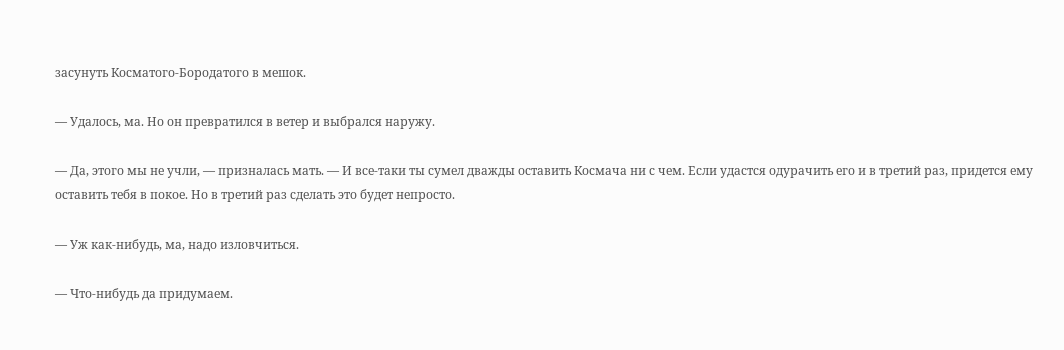засунуть Косматого-Бородатого в мешок.

— Удалось, ма. Но он превратился в ветер и выбрался наружу.

— Да, этого мы не учли, — призналась мать. — И все-таки ты сумел дважды оставить Космача ни с чем. Если удастся одурачить его и в третий раз, придется ему оставить тебя в покое. Но в третий раз сделать это будет непросто.

— Уж как-нибудь, ма, надо изловчиться.

— Что-нибудь да придумаем.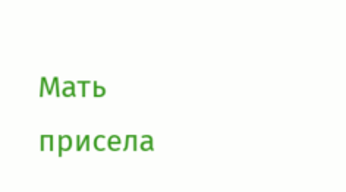Мать присела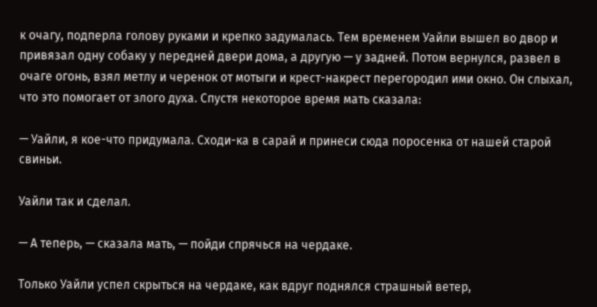к очагу, подперла голову руками и крепко задумалась. Тем временем Уайли вышел во двор и привязал одну собаку у передней двери дома, а другую — у задней. Потом вернулся, развел в очаге огонь, взял метлу и черенок от мотыги и крест-накрест перегородил ими окно. Он слыхал, что это помогает от злого духа. Спустя некоторое время мать сказала:

— Уайли, я кое-что придумала. Сходи-ка в сарай и принеси сюда поросенка от нашей старой свиньи.

Уайли так и сделал.

— А теперь, — сказала мать, — пойди спрячься на чердаке.

Только Уайли успел скрыться на чердаке, как вдруг поднялся страшный ветер,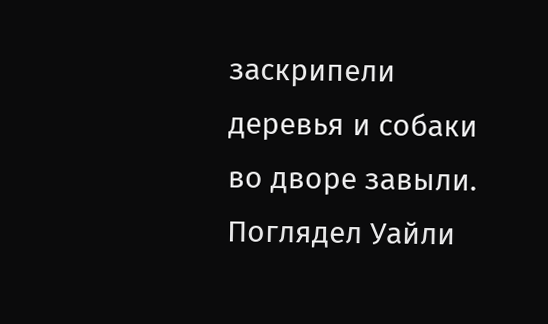заскрипели деревья и собаки во дворе завыли. Поглядел Уайли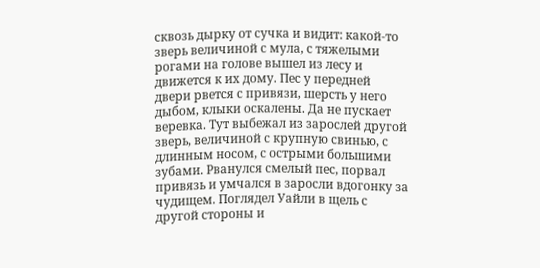сквозь дырку от сучка и видит: какой-то зверь величиной с мула, с тяжелыми рогами на голове вышел из лесу и движется к их дому. Пес у передней двери рвется с привязи, шерсть у него дыбом, клыки оскалены. Да не пускает веревка. Тут выбежал из зарослей другой зверь, величиной с крупную свинью, с длинным носом, с острыми большими зубами. Рванулся смелый пес, порвал привязь и умчался в заросли вдогонку за чудищем. Поглядел Уайли в щель с другой стороны и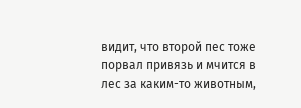видит, что второй пес тоже порвал привязь и мчится в лес за каким-то животным,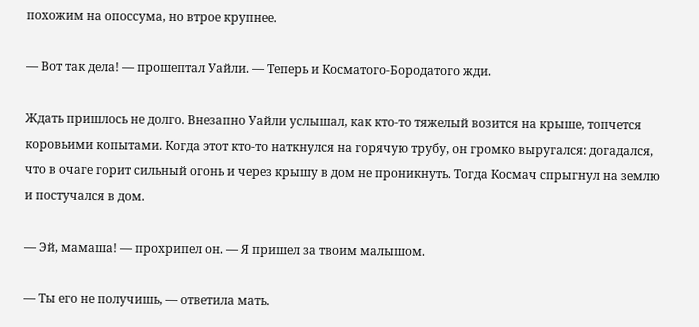похожим на опоссума, но втрое крупнее.

— Вот так дела! — прошептал Уайли. — Теперь и Косматого-Бородатого жди.

Ждать пришлось не долго. Внезапно Уайли услышал, как кто-то тяжелый возится на крыше, топчется коровьими копытами. Когда этот кто-то наткнулся на горячую трубу, он громко выругался: догадался, что в очаге горит сильный огонь и через крышу в дом не проникнуть. Тогда Космач спрыгнул на землю и постучался в дом.

— Эй, мамаша! — прохрипел он. — Я пришел за твоим малышом.

— Ты его не получишь, — ответила мать.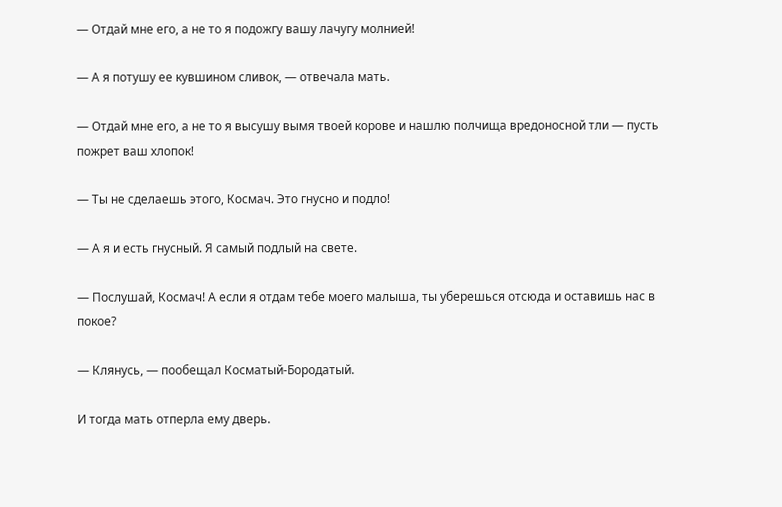— Отдай мне его, а не то я подожгу вашу лачугу молнией!

— А я потушу ее кувшином сливок, — отвечала мать.

— Отдай мне его, а не то я высушу вымя твоей корове и нашлю полчища вредоносной тли — пусть пожрет ваш хлопок!

— Ты не сделаешь этого, Космач. Это гнусно и подло!

— А я и есть гнусный. Я самый подлый на свете.

— Послушай, Космач! А если я отдам тебе моего малыша, ты уберешься отсюда и оставишь нас в покое?

— Клянусь, — пообещал Косматый-Бородатый.

И тогда мать отперла ему дверь.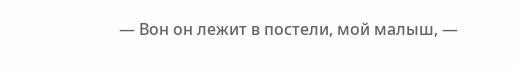— Вон он лежит в постели, мой малыш, —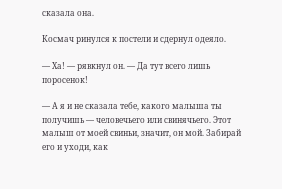сказала она.

Космач ринулся к постели и сдернул одеяло.

— Ха! — рявкнул он. — Да тут всего лишь поросенок!

— А я и не сказала тебе, какого малыша ты получишь — человечьего или свинячьего. Этот малыш от моей свиньи, значит, он мой. Забирай его и уходи, как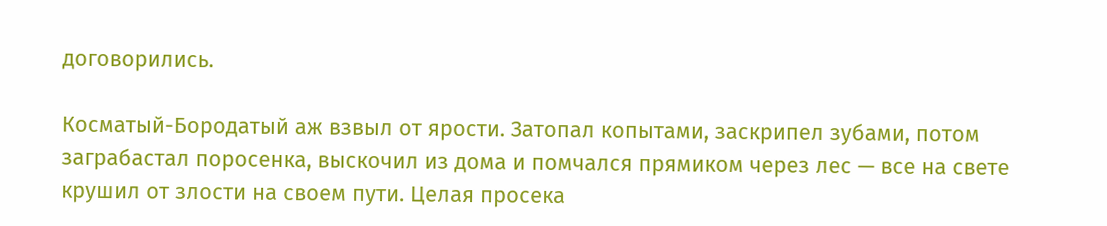договорились.

Косматый-Бородатый аж взвыл от ярости. Затопал копытами, заскрипел зубами, потом заграбастал поросенка, выскочил из дома и помчался прямиком через лес — все на свете крушил от злости на своем пути. Целая просека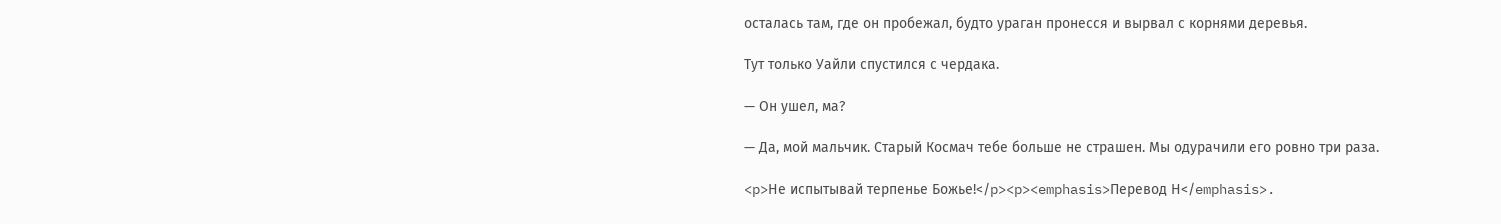осталась там, где он пробежал, будто ураган пронесся и вырвал с корнями деревья.

Тут только Уайли спустился с чердака.

— Он ушел, ма?

— Да, мой мальчик. Старый Космач тебе больше не страшен. Мы одурачили его ровно три раза.

<p>Не испытывай терпенье Божье!</p><p><emphasis>Перевод Н</emphasis>.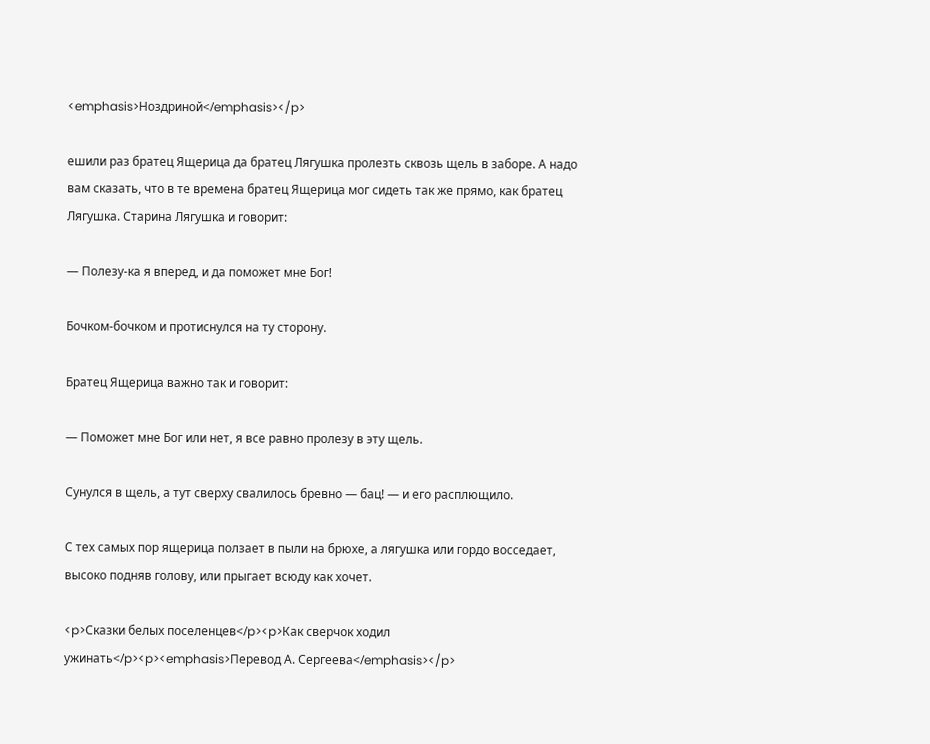<emphasis>Ноздриной</emphasis></p>

ешили раз братец Ящерица да братец Лягушка пролезть сквозь щель в заборе. А надо вам сказать, что в те времена братец Ящерица мог сидеть так же прямо, как братец Лягушка. Старина Лягушка и говорит:

— Полезу-ка я вперед, и да поможет мне Бог!

Бочком-бочком и протиснулся на ту сторону.

Братец Ящерица важно так и говорит:

— Поможет мне Бог или нет, я все равно пролезу в эту щель.

Сунулся в щель, а тут сверху свалилось бревно — бац! — и его расплющило.

С тех самых пор ящерица ползает в пыли на брюхе, а лягушка или гордо восседает, высоко подняв голову, или прыгает всюду как хочет.

<p>Сказки белых поселенцев</p><p>Как сверчок ходил ужинать</p><p><emphasis>Перевод А. Сергеева</emphasis></p>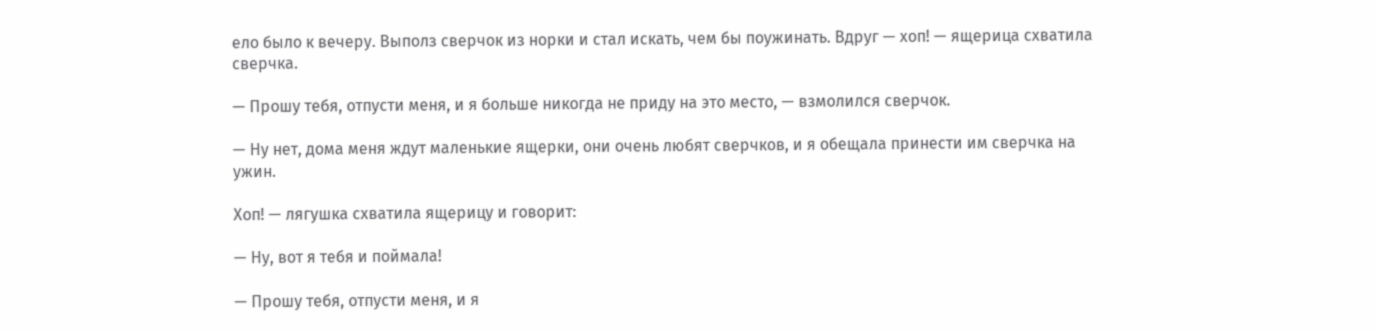ело было к вечеру. Выполз сверчок из норки и стал искать, чем бы поужинать. Вдруг — хоп! — ящерица схватила сверчка.

— Прошу тебя, отпусти меня, и я больше никогда не приду на это место, — взмолился сверчок.

— Ну нет, дома меня ждут маленькие ящерки, они очень любят сверчков, и я обещала принести им сверчка на ужин.

Хоп! — лягушка схватила ящерицу и говорит:

— Ну, вот я тебя и поймала!

— Прошу тебя, отпусти меня, и я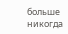больше никогда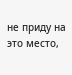не приду на это место,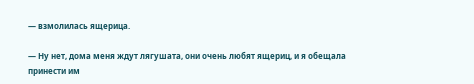— взмолилась ящерица.

— Ну нет, дома меня ждут лягушата, они очень любят ящериц, и я обещала принести им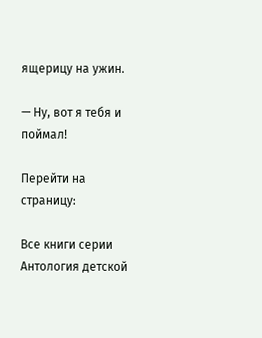ящерицу на ужин.

— Ну, вот я тебя и поймал!

Перейти на страницу:

Все книги серии Антология детской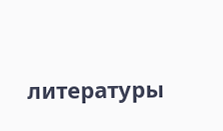литературы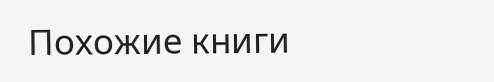Похожие книги